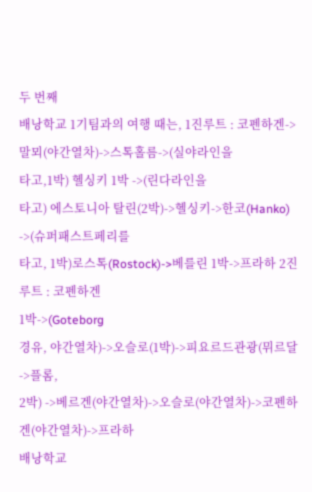두 번째
배낭학교 1기팀과의 여행 때는, 1진루트 : 코펜하겐->말뫼(야간열차)->스톡홀름->(실야라인을
타고,1박) 헬싱키 1박 ->(린다라인을
타고) 에스토니아 탈린(2박)->헬싱키->한코(Hanko) ->(슈퍼패스트페리를
타고, 1박)로스톡(Rostock)->베를린 1박->프라하 2진루트 : 코펜하겐
1박->(Goteborg
경유, 야간열차)->오슬로(1박)->피요르드관광(뮈르달->플롬,
2박) ->베르겐(야간열차)->오슬로(야간열차)->코펜하겐(야간열차)->프라하
배낭학교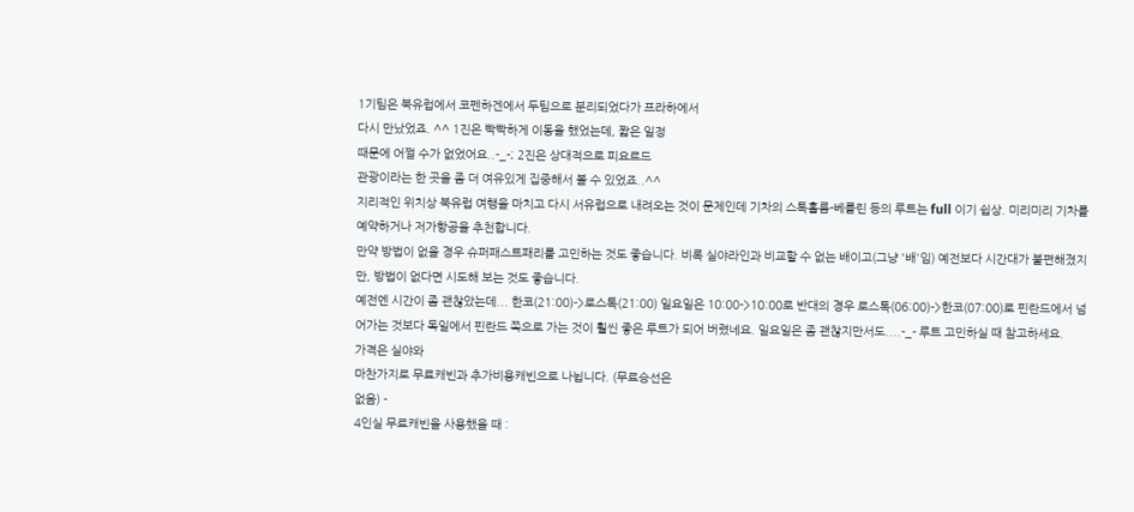1기팀은 북유럽에서 코펜하겐에서 두팀으로 분리되었다가 프라하에서
다시 만났었죠. ^^ 1진은 빡빡하게 이동을 했었는데, 짧은 일정
때문에 어쩔 수가 없었어요..-_-; 2진은 상대적으로 피요르드
관광이라는 한 곳을 좀 더 여유있게 집중해서 볼 수 있었죠..^^
지리적인 위치상 북유럽 여행을 마치고 다시 서유럽으로 내려오는 것이 문제인데 기차의 스톡홀름-베를린 등의 루트는 full 이기 쉽상. 미리미리 기차를 예약하거나 저가항공을 추천합니다.
만약 방법이 없을 경우 슈퍼패스트패리를 고민하는 것도 좋습니다. 비록 실야라인과 비교할 수 없는 배이고(그냥 '배'임) 예전보다 시간대가 불편해졌지만, 방법이 없다면 시도해 보는 것도 좋습니다.
예전엔 시간이 좀 괜찮았는데... 한코(21:00)->로스톡(21:00) 일요일은 10:00->10:00로 반대의 경우 로스톡(06:00)->한코(07:00)로 핀란드에서 넘어가는 것보다 독일에서 핀란드 쪽으로 가는 것이 훨씬 좋은 루트가 되어 버렸네요. 일요일은 좀 괜찮지만서도....-_- 루트 고민하실 때 참고하세요.
가격은 실야와
마찬가지로 무료캐빈과 추가비용캐빈으로 나뉩니다. (무료승선은
없음) -
4인실 무료캐빈을 사용했을 때 :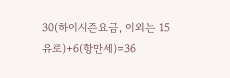30(하이시즌요금, 이외는 15유로)+6(항만세)=36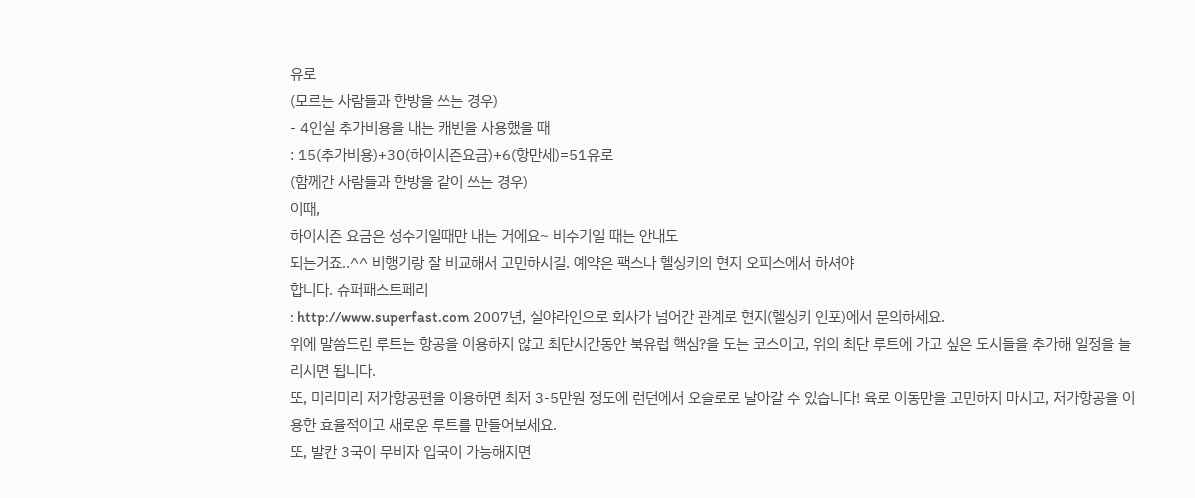유로
(모르는 사람들과 한방을 쓰는 경우)
- 4인실 추가비용을 내는 캐빈을 사용했을 때
: 15(추가비용)+30(하이시즌요금)+6(항만세)=51유로
(함께간 사람들과 한방을 같이 쓰는 경우)
이때,
하이시즌 요금은 성수기일때만 내는 거에요~ 비수기일 때는 안내도
되는거죠..^^ 비행기랑 잘 비교해서 고민하시길. 예약은 팩스나 헬싱키의 현지 오피스에서 하셔야
합니다. 슈퍼패스트페리
: http://www.superfast.com 2007년, 실야라인으로 회사가 넘어간 관계로 현지(헬싱키 인포)에서 문의하세요.
위에 말씀드린 루트는 항공을 이용하지 않고 최단시간동안 북유럽 핵심?을 도는 코스이고, 위의 최단 루트에 가고 싶은 도시들을 추가해 일정을 늘리시면 됩니다.
또, 미리미리 저가항공편을 이용하면 최저 3-5만원 정도에 런던에서 오슬로로 날아갈 수 있습니다! 육로 이동만을 고민하지 마시고, 저가항공을 이용한 효율적이고 새로운 루트를 만들어보세요.
또, 발칸 3국이 무비자 입국이 가능해지면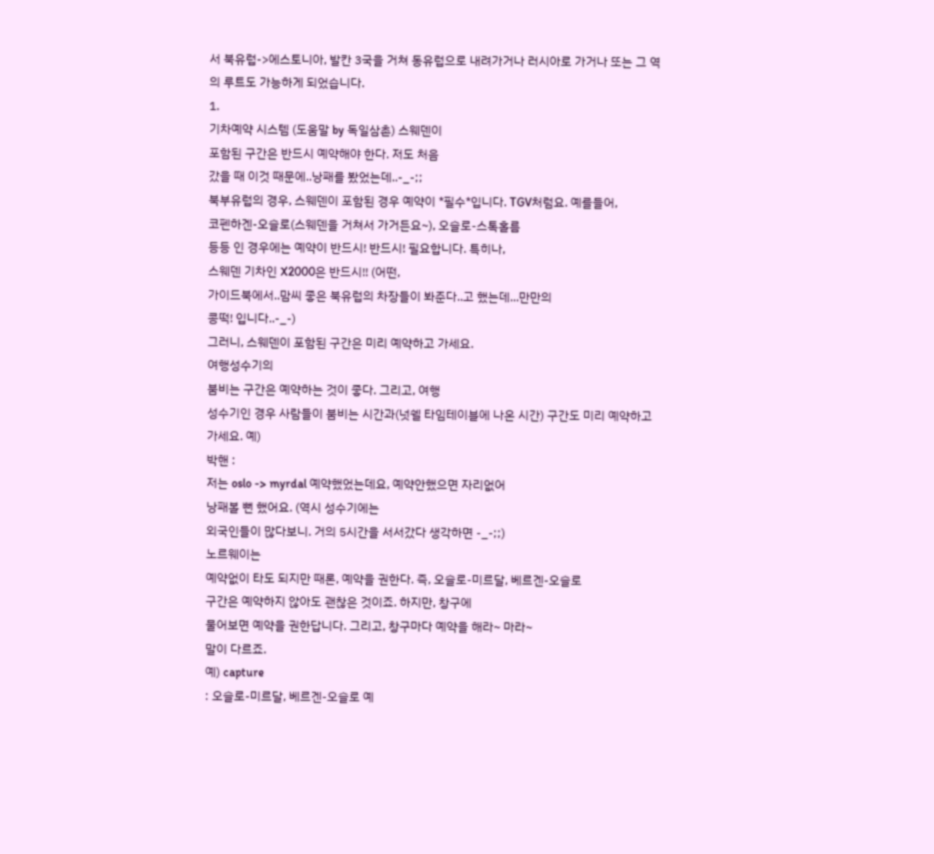서 북유럽->에스토니아, 발칸 3국을 거쳐 동유럽으로 내려가거나 러시아로 가거나 또는 그 역의 루트도 가능하게 되었습니다.
1.
기차예약 시스템 (도움말 by 독일삼촌) 스웨덴이
포함된 구간은 반드시 예약해야 한다. 저도 처음
갔을 때 이것 때문에..낭패를 봤었는데..-_-;;
북부유럽의 경우, 스웨덴이 포함된 경우 예약이 *필수*입니다. TGV처럼요. 예를들어,
코펜하겐-오슬로(스웨덴을 거쳐서 가거든요~), 오슬로-스톡홀름
등등 인 경우에는 예약이 반드시! 반드시! 필요합니다. 특히나,
스웨덴 기차인 X2000은 반드시!! (어떤,
가이드북에서..맘씨 좋은 북유럽의 차장들이 봐준다..고 했는데...만만의
콩떡! 입니다..-_-)
그러니, 스웨덴이 포함된 구간은 미리 예약하고 가세요.
여행성수기의
붐비는 구간은 예약하는 것이 좋다. 그리고, 여행
성수기인 경우 사람들이 붐비는 시간과(넛쉘 타임테이블에 나온 시간) 구간도 미리 예약하고 가세요. 예)
박핸 :
저는 oslo -> myrdal 예약했었는데요, 예약안했으면 자리없어
낭패볼 뻔 했어요. (역시 성수기에는
외국인들이 많다보니. 거의 5시간을 서서갔다 생각하면 -_-;;)
노르웨이는
예약없이 타도 되지만 때론, 예약을 권한다. 즉, 오슬로-미르달, 베르겐-오슬로
구간은 예약하지 않아도 괜찮은 것이죠. 하지만, 창구에
물어보면 예약을 권한답니다. 그리고, 창구마다 예약을 해라~ 마라~
말이 다르죠.
예) capture
: 오슬로-미르달, 베르겐-오슬로 예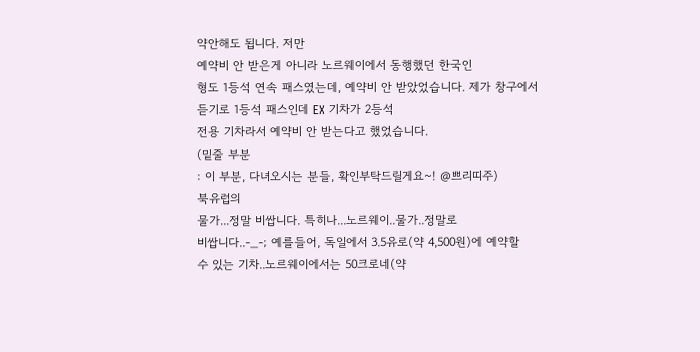약안해도 됩니다. 저만
예약비 안 받은게 아니라 노르웨이에서 동행했던 한국인
형도 1등석 연속 패스였는데, 예약비 안 받았었습니다. 제가 창구에서 듣기로 1등석 패스인데 EX 기차가 2등석
전용 기차라서 예약비 안 받는다고 했었습니다.
(밑줄 부분
: 이 부분, 다녀오시는 분들, 확인부탁드릴게요~! @쁘리띠주)
북유럽의
물가...정말 비쌉니다. 특히나...노르웨이..물가..정말로
비쌉니다..-_-; 예를들어, 독일에서 3.5유로(약 4,500원)에 예약할
수 있는 기차..노르웨이에서는 50크로네(약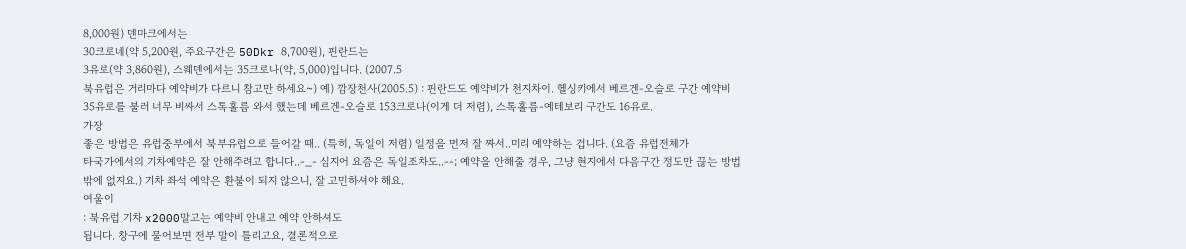8,000원) 덴마크에서는
30크로네(약 5,200원, 주요구간은 50Dkr 8,700원), 핀란드는
3유로(약 3,860원), 스웨덴에서는 35크로나(약, 5,000)입니다. (2007.5
북유럽은 거리마다 예약비가 다르니 참고만 하세요~) 예) 깜장천사(2005.5) : 핀란드도 예약비가 천지차이. 헬싱키에서 베르겐-오슬로 구간 예약비 35유로를 불러 너무 비싸서 스톡홀름 와서 했는데 베르겐-오슬로 153크로나(이게 더 저렴), 스톡홀름-예테보리 구간도 16유로.
가장
좋은 방법은 유럽중부에서 북부유럽으로 들어갈 때.. (특히, 독일이 저렴) 일정을 먼저 잘 짜서..미리 예약하는 겁니다. (요즘 유럽전체가
타국가에서의 기차예약은 잘 안해주려고 합니다..-_- 심지어 요즘은 독일조차도..--; 예약을 안해줄 경우, 그냥 현지에서 다음구간 정도만 끊는 방법밖에 없지요.) 기차 좌석 예약은 환불이 되지 않으니, 잘 고민하셔야 해요.
여울이
: 북유럽 기차 x2000말고는 예약비 안내고 예약 안하셔도
됩니다. 창구에 물어보면 전부 말이 틀리고요, 결론적으로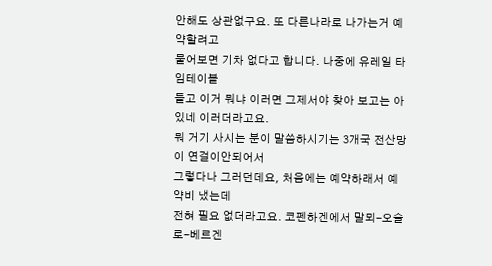안해도 상관없구요. 또 다른나라로 나가는거 예약할려고
물어보면 기차 없다고 합니다. 나중에 유레일 타임테이블
들고 이거 뭐냐 이러면 그제서야 찾아 보고는 아 있네 이러더라고요.
뭐 거기 사시는 분이 말씀하시기는 3개국 전산망이 연걸이안되어서
그렇다나 그러던데요, 처음에는 예약하래서 예약비 냈는데
전혀 필요 없더라고요. 코펜하겐에서 말뫼-오슬로-베르겐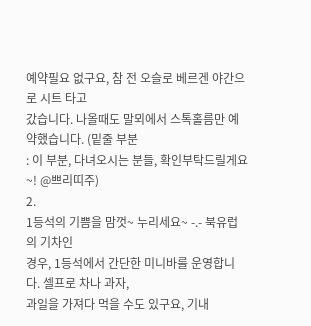예약필요 없구요, 참 전 오슬로 베르겐 야간으로 시트 타고
갔습니다. 나올때도 말뫼에서 스톡홀름만 예약했습니다. (밑줄 부분
: 이 부분, 다녀오시는 분들, 확인부탁드릴게요~! @쁘리띠주)
2.
1등석의 기쁨을 맘껏~ 누리세요~ -.- 북유럽의 기차인
경우, 1등석에서 간단한 미니바를 운영합니다. 셀프로 차나 과자,
과일을 가져다 먹을 수도 있구요, 기내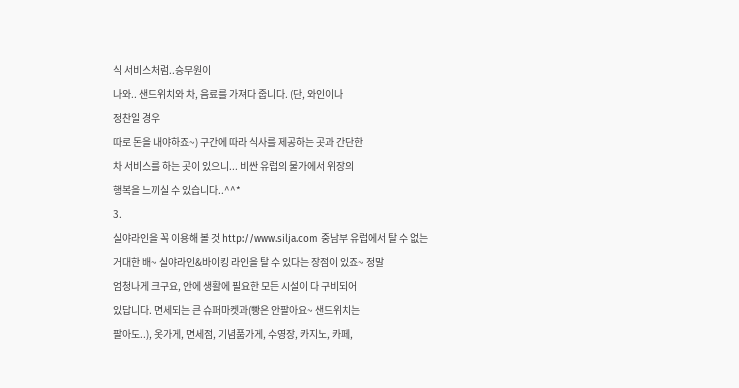식 서비스처럼..승무원이
나와.. 샌드위치와 차, 음료를 가져다 줍니다. (단, 와인이나
정찬일 경우
따로 돈을 내야하죠~) 구간에 따라 식사를 제공하는 곳과 간단한
차 서비스를 하는 곳이 있으니... 비싼 유럽의 물가에서 위장의
행복을 느끼실 수 있습니다..^^*
3.
실야라인을 꼭 이용해 볼 것 http://www.silja.com 중남부 유럽에서 탈 수 없는
거대한 배~ 실야라인&바이킹 라인을 탈 수 있다는 장점이 있죠~ 정말
엄청나게 크구요, 안에 생활에 필요한 모든 시설이 다 구비되어
있답니다. 면세되는 큰 슈퍼마켓과(빵은 안팔아요~ 샌드위치는
팔아도..), 옷가게, 면세점, 기념품가게, 수영장, 카지노, 카페,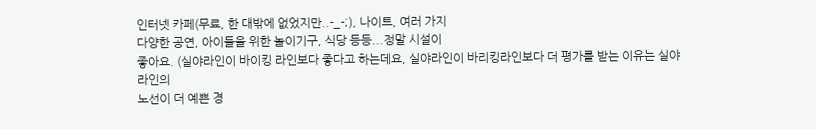인터넷 카페(무료, 한 대밖에 없었지만..-_-;), 나이트, 여러 가지
다양한 공연, 아이들을 위한 놀이기구, 식당 등등...정말 시설이
좋아요. (실야라인이 바이킹 라인보다 좋다고 하는데요, 실야라인이 바리킹라인보다 더 평가를 받는 이유는 실야라인의
노선이 더 예쁜 경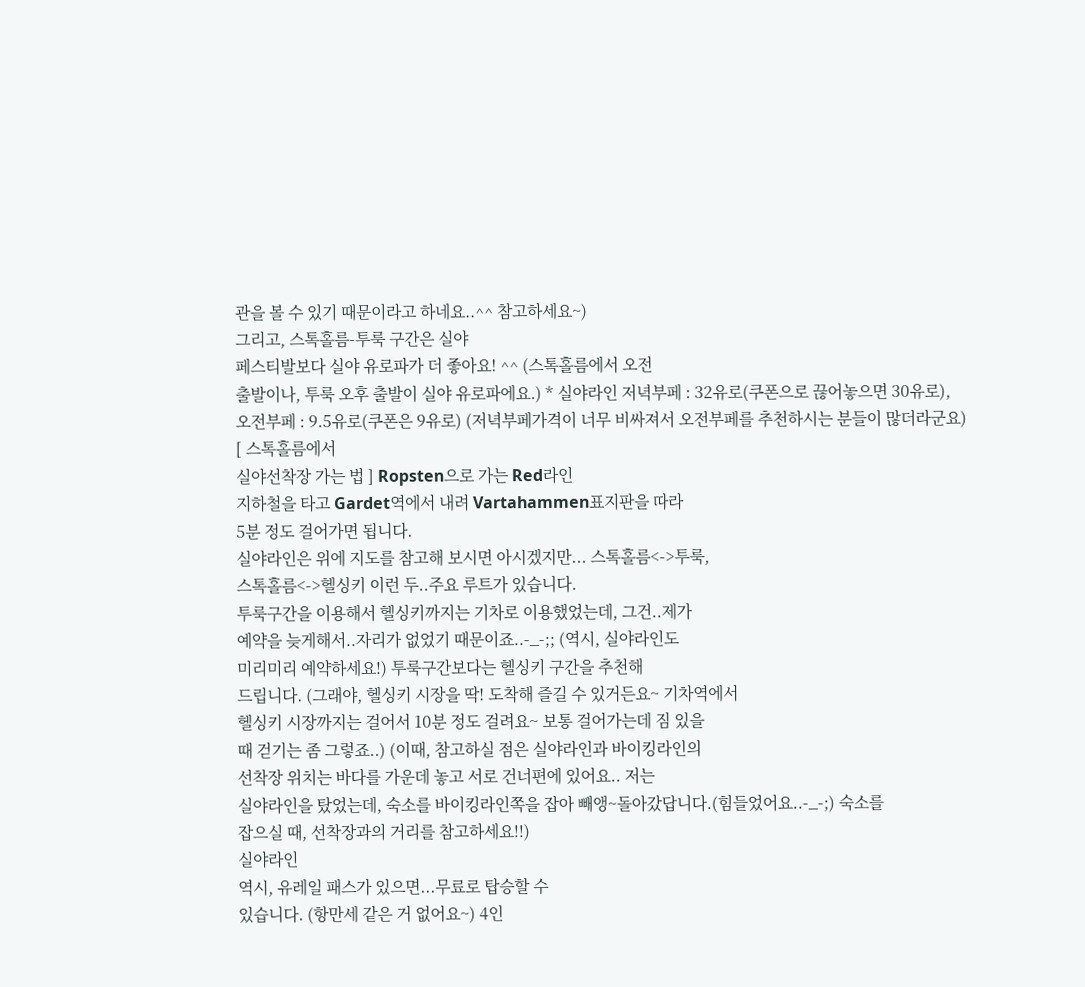관을 볼 수 있기 때문이라고 하네요..^^ 참고하세요~)
그리고, 스톡홀름-투룩 구간은 실야
페스티발보다 실야 유로파가 더 좋아요! ^^ (스톡홀름에서 오전
출발이나, 투룩 오후 출발이 실야 유로파에요.) * 실야라인 저녁부페 : 32유로(쿠폰으로 끊어놓으면 30유로),
오전부페 : 9.5유로(쿠폰은 9유로) (저녁부페가격이 너무 비싸져서 오전부페를 추천하시는 분들이 많더라군요)
[ 스톡홀름에서
실야선착장 가는 법 ] Ropsten으로 가는 Red라인
지하철을 타고 Gardet역에서 내려 Vartahammen표지판을 따라
5분 정도 걸어가면 됩니다.
실야라인은 위에 지도를 참고해 보시면 아시겠지만... 스톡홀름<->투룩,
스톡홀름<->헬싱키 이런 두..주요 루트가 있습니다.
투룩구간을 이용해서 헬싱키까지는 기차로 이용했었는데, 그건..제가
예약을 늦게해서..자리가 없었기 때문이죠..-_-;; (역시, 실야라인도
미리미리 예약하세요!) 투룩구간보다는 헬싱키 구간을 추천해
드립니다. (그래야, 헬싱키 시장을 딱! 도착해 즐길 수 있거든요~ 기차역에서
헬싱키 시장까지는 걸어서 10분 정도 걸려요~ 보통 걸어가는데 짐 있을
때 걷기는 좀 그렇죠..) (이때, 참고하실 점은 실야라인과 바이킹라인의
선착장 위치는 바다를 가운데 놓고 서로 건너편에 있어요.. 저는
실야라인을 탔었는데, 숙소를 바이킹라인쪽을 잡아 빼앵~돌아갔답니다.(힘들었어요..-_-;) 숙소를
잡으실 때, 선착장과의 거리를 참고하세요!!)
실야라인
역시, 유레일 패스가 있으면...무료로 탑승할 수
있습니다. (항만세 같은 거 없어요~) 4인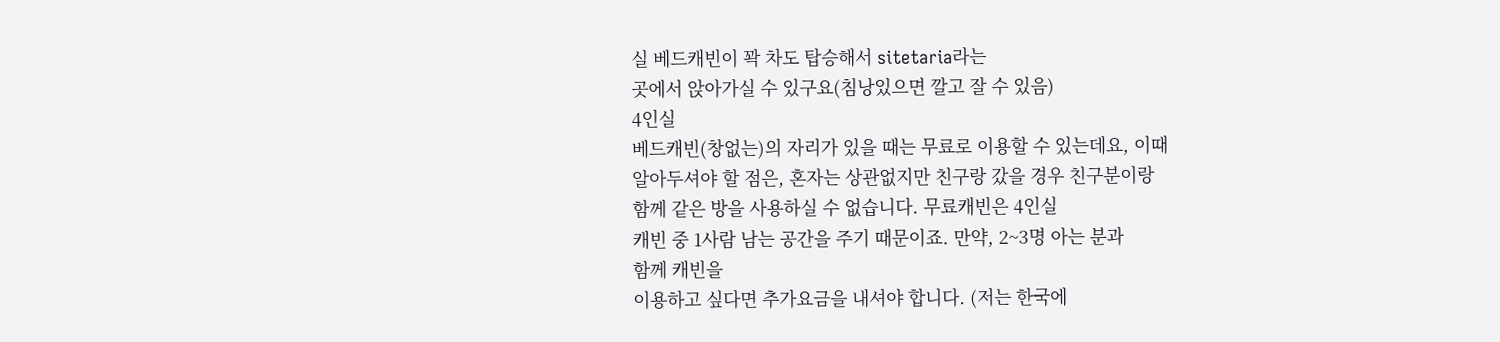실 베드캐빈이 꽉 차도 탑승해서 sitetaria라는
곳에서 앉아가실 수 있구요(침낭있으면 깔고 잘 수 있음)
4인실
베드캐빈(창없는)의 자리가 있을 때는 무료로 이용할 수 있는데요, 이때
알아두셔야 할 점은, 혼자는 상관없지만 친구랑 갔을 경우 친구분이랑
함께 같은 방을 사용하실 수 없습니다. 무료캐빈은 4인실
캐빈 중 1사람 남는 공간을 주기 때문이죠. 만약, 2~3명 아는 분과
함께 캐빈을
이용하고 싶다면 추가요금을 내셔야 합니다. (저는 한국에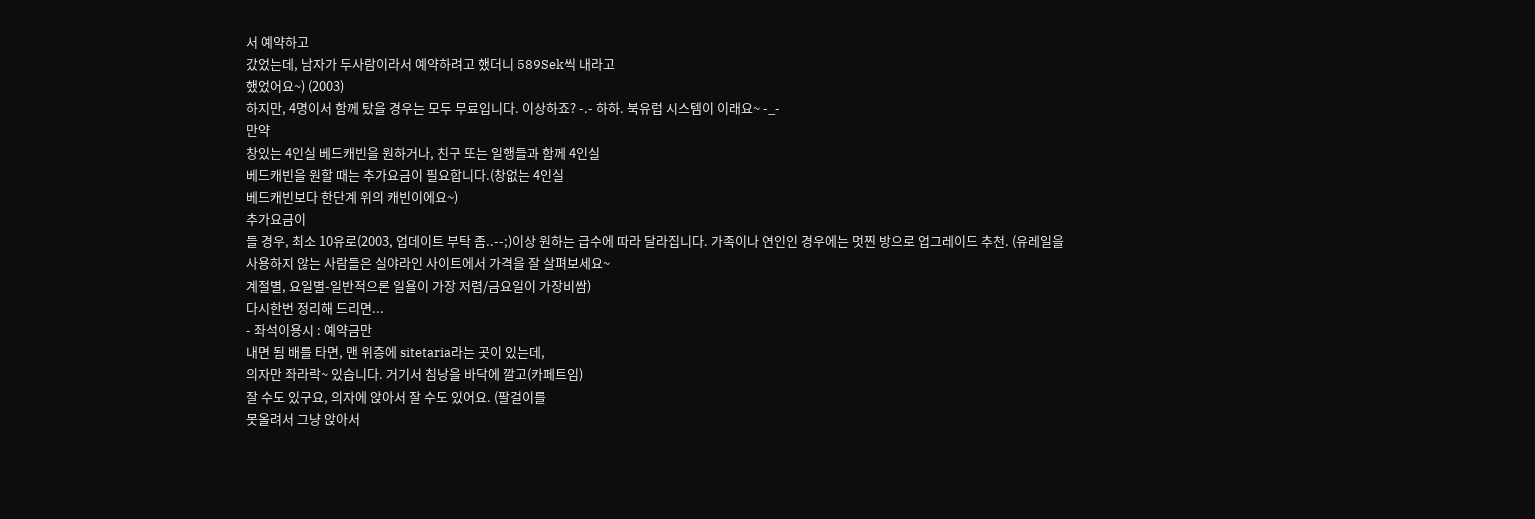서 예약하고
갔었는데, 남자가 두사람이라서 예약하려고 했더니 589Sek씩 내라고
했었어요~) (2003)
하지만, 4명이서 함께 탔을 경우는 모두 무료입니다. 이상하죠? -.- 하하. 북유럽 시스템이 이래요~ -_-
만약
창있는 4인실 베드캐빈을 원하거나, 친구 또는 일행들과 함께 4인실
베드캐빈을 원할 때는 추가요금이 필요합니다.(창없는 4인실
베드캐빈보다 한단계 위의 캐빈이에요~)
추가요금이
들 경우, 최소 10유로(2003, 업데이트 부탁 좀..--;)이상 원하는 급수에 따라 달라집니다. 가족이나 연인인 경우에는 멋찐 방으로 업그레이드 추천. (유레일을
사용하지 않는 사람들은 실야라인 사이트에서 가격을 잘 살펴보세요~
계절별, 요일별-일반적으론 일욜이 가장 저렴/금요일이 가장비쌈)
다시한번 정리해 드리면...
- 좌석이용시 : 예약금만
내면 됨 배를 타면, 맨 위층에 sitetaria라는 곳이 있는데,
의자만 좌라락~ 있습니다. 거기서 침낭을 바닥에 깔고(카페트임)
잘 수도 있구요, 의자에 앉아서 잘 수도 있어요. (팔걸이를
못올려서 그냥 앉아서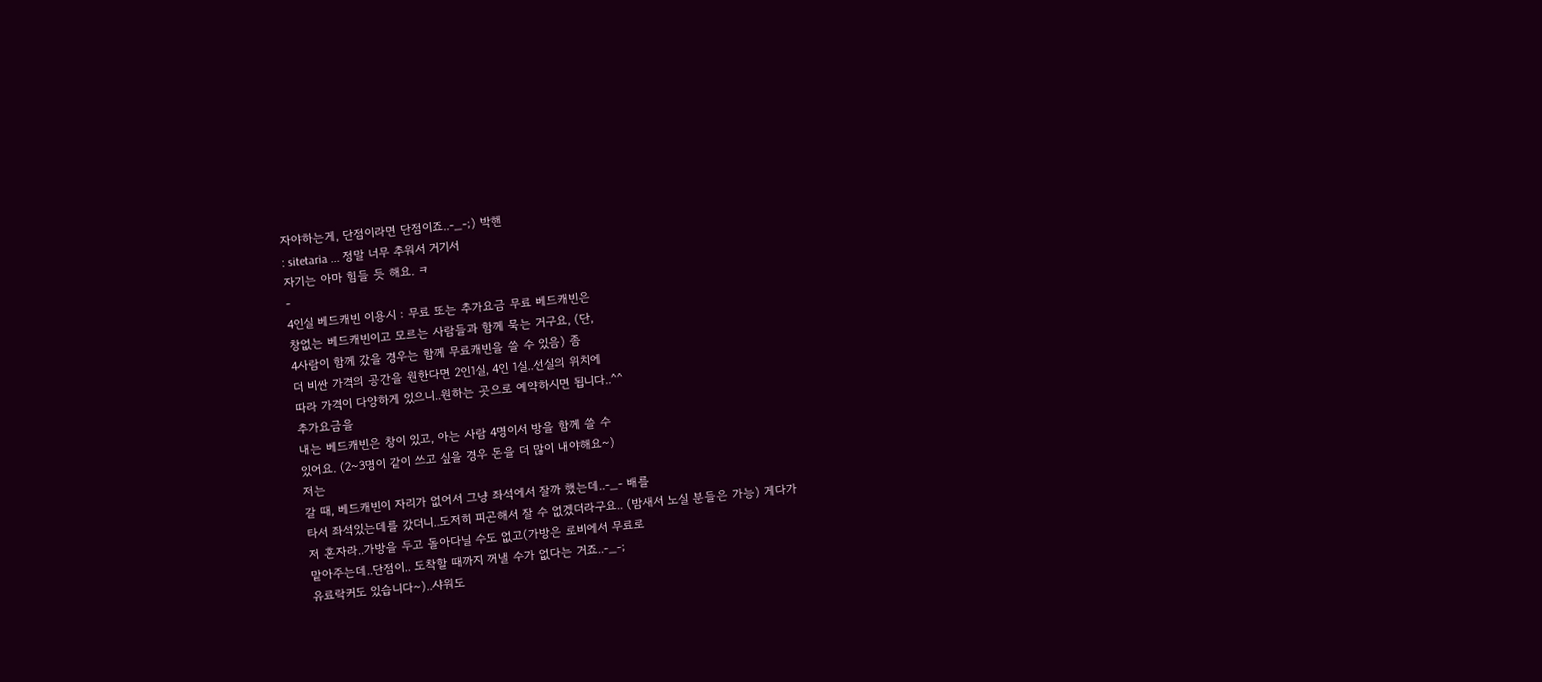자야하는게, 단점이라면 단점이죠..-_-;) 박핸
: sitetaria ... 정말 너무 추워서 거기서
자기는 아마 힘들 듯 해요. ㅋ
-
4인실 베드캐빈 이용시 : 무료 또는 추가요금 무료 베드캐빈은
창없는 베드캐빈이고 모르는 사람들과 함께 묵는 거구요, (단,
4사람이 함께 갔을 경우는 함께 무료캐빈을 쓸 수 있음) 좀
더 비싼 가격의 공간을 원한다면 2인1실, 4인 1실..선실의 위치에
따라 가격이 다양하게 있으니..원하는 곳으로 예약하시면 됩니다..^^
추가요금을
내는 베드캐빈은 창이 있고, 아는 사람 4명이서 방을 함께 쓸 수
있어요. (2~3명이 같이 쓰고 싶을 경우 돈을 더 많이 내야해요~)
저는
갈 때, 베드캐빈이 자리가 없어서 그냥 좌석에서 잘까 했는데..-_- 배를
타서 좌석있는데를 갔더니..도저히 피곤해서 잘 수 없겠더라구요.. (밤새서 노실 분들은 가능) 게다가
저 혼자라..가방을 두고 돌아다닐 수도 없고(가방은 로비에서 무료로
맡아주는데..단점이.. 도착할 때까지 꺼낼 수가 없다는 거죠..-_-;
유료락커도 있습니다~)..샤워도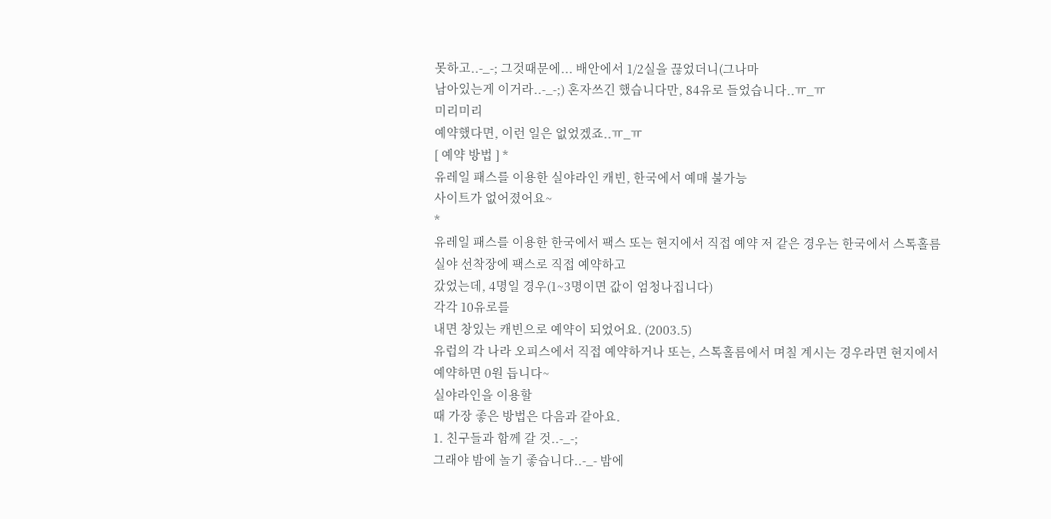못하고..-_-; 그것때문에... 배안에서 1/2실을 끊었더니(그나마
남아있는게 이거라..-_-;) 혼자쓰긴 했습니다만, 84유로 들었습니다..ㅠ_ㅠ
미리미리
예약했다면, 이런 일은 없었겠죠..ㅠ_ㅠ
[ 예약 방법 ] *
유레일 패스를 이용한 실야라인 캐빈, 한국에서 예매 불가능
사이트가 없어졌어요~
*
유레일 패스를 이용한 한국에서 팩스 또는 현지에서 직접 예약 저 같은 경우는 한국에서 스톡홀름 실야 선착장에 팩스로 직접 예약하고
갔었는데, 4명일 경우(1~3명이면 값이 엄청나집니다)
각각 10유로를
내면 창있는 캐빈으로 예약이 되었어요. (2003.5)
유럽의 각 나라 오피스에서 직접 예약하거나 또는, 스톡홀름에서 며칠 계시는 경우라면 현지에서
예약하면 0원 듭니다~
실야라인을 이용할
때 가장 좋은 방법은 다음과 같아요.
1. 친구들과 함께 갈 것..-_-;
그래야 밤에 놀기 좋습니다..-_- 밤에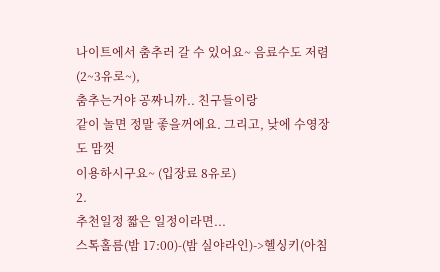나이트에서 춤추러 갈 수 있어요~ 음료수도 저렴(2~3유로~),
춤추는거야 공짜니까.. 친구들이랑
같이 놀면 정말 좋을꺼에요. 그리고, 낮에 수영장도 맘껏
이용하시구요~ (입장료 8유로)
2.
추천일정 짧은 일정이라면...
스톡홀름(밤 17:00)-(밤 실야라인)->헬싱키(아침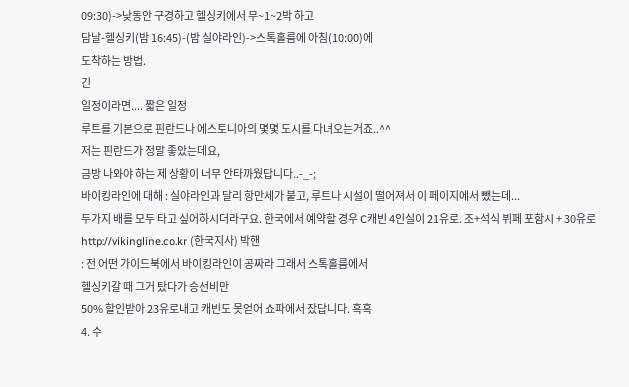09:30)->낮동안 구경하고 헬싱키에서 무~1~2박 하고
담날-헬싱키(밤 16:45)-(밤 실야라인)->스톡홀름에 아침(10:00)에
도착하는 방법.
긴
일정이라면.... 짧은 일정
루트를 기본으로 핀란드나 에스토니아의 몇몇 도시를 다녀오는거죠..^^
저는 핀란드가 정말 좋았는데요,
금방 나와야 하는 제 상황이 너무 안타까웠답니다..-_-;
바이킹라인에 대해 : 실야라인과 달리 항만세가 붙고, 루트나 시설이 떨어져서 이 페이지에서 뺐는데...
두가지 배를 모두 타고 싶어하시더라구요. 한국에서 예약할 경우 C캐빈 4인실이 21유로. 조+석식 뷔페 포함시 + 30유로 http://vikingline.co.kr (한국지사) 박핸
: 전 어떤 가이드북에서 바이킹라인이 공짜라 그래서 스톡홀름에서
헬싱키갈 때 그거 탔다가 승선비만
50% 할인받아 23유로내고 캐빈도 못얻어 쇼파에서 잤답니다. 흑흑
4. 수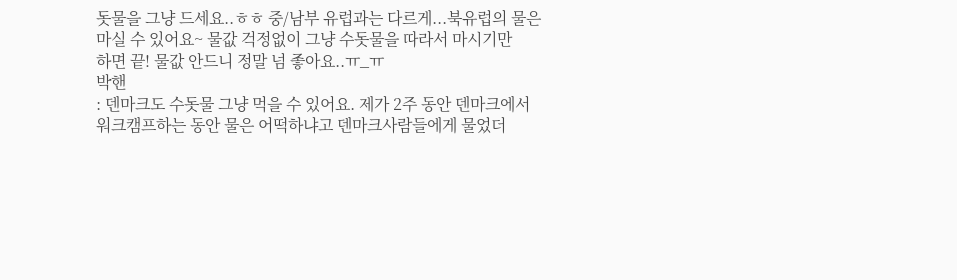돗물을 그냥 드세요..ㅎㅎ 중/남부 유럽과는 다르게...북유럽의 물은
마실 수 있어요~ 물값 걱정없이 그냥 수돗물을 따라서 마시기만
하면 끝! 물값 안드니 정말 넘 좋아요..ㅠ_ㅠ
박핸
: 덴마크도 수돗물 그냥 먹을 수 있어요. 제가 2주 동안 덴마크에서
워크캠프하는 동안 물은 어떡하냐고 덴마크사람들에게 물었더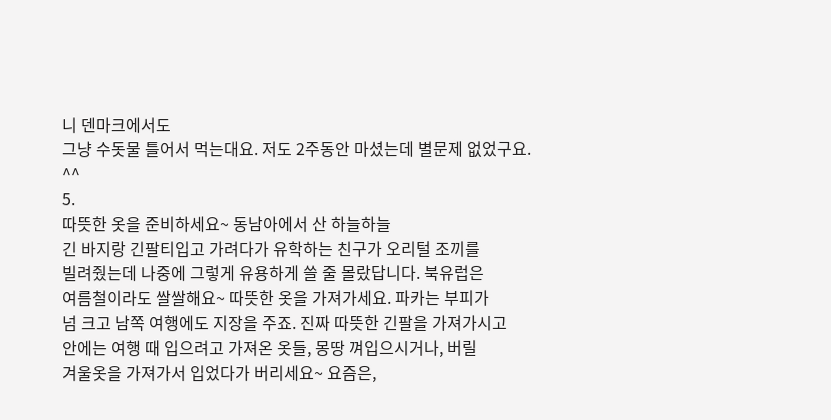니 덴마크에서도
그냥 수돗물 틀어서 먹는대요. 저도 2주동안 마셨는데 별문제 없었구요.
^^
5.
따뜻한 옷을 준비하세요~ 동남아에서 산 하늘하늘
긴 바지랑 긴팔티입고 가려다가 유학하는 친구가 오리털 조끼를
빌려줬는데 나중에 그렇게 유용하게 쓸 줄 몰랐답니다. 북유럽은
여름철이라도 쌀쌀해요~ 따뜻한 옷을 가져가세요. 파카는 부피가
넘 크고 남쪽 여행에도 지장을 주죠. 진짜 따뜻한 긴팔을 가져가시고
안에는 여행 때 입으려고 가져온 옷들, 몽땅 껴입으시거나, 버릴
겨울옷을 가져가서 입었다가 버리세요~ 요즘은,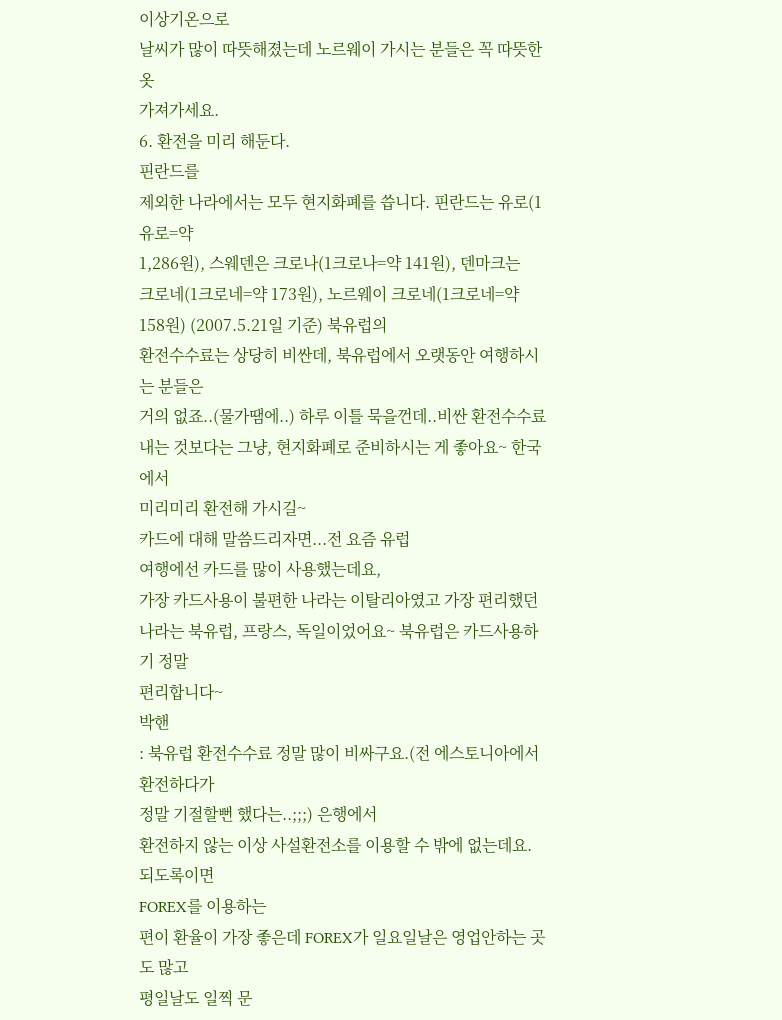이상기온으로
날씨가 많이 따뜻해졌는데 노르웨이 가시는 분들은 꼭 따뜻한 옷
가져가세요.
6. 환전을 미리 해둔다.
핀란드를
제외한 나라에서는 모두 현지화폐를 씁니다. 핀란드는 유로(1유로=약
1,286원), 스웨덴은 크로나(1크로나=약 141원), 덴마크는
크로네(1크로네=약 173원), 노르웨이 크로네(1크로네=약 158원) (2007.5.21일 기준) 북유럽의
환전수수료는 상당히 비싼데, 북유럽에서 오랫동안 여행하시는 분들은
거의 없죠..(물가땜에..) 하루 이틀 묵을껀데..비싼 환전수수료
내는 것보다는 그냥, 현지화폐로 준비하시는 게 좋아요~ 한국에서
미리미리 환전해 가시길~
카드에 대해 말씀드리자면...전 요즘 유럽
여행에선 카드를 많이 사용했는데요,
가장 카드사용이 불편한 나라는 이탈리아였고 가장 편리했던 나라는 북유럽, 프랑스, 독일이었어요~ 북유럽은 카드사용하기 정말
편리합니다~
박핸
: 북유럽 환전수수료 정말 많이 비싸구요.(전 에스토니아에서 환전하다가
정말 기절할뻔 했다는..;;;) 은행에서
환전하지 않는 이상 사설환전소를 이용할 수 밖에 없는데요. 되도록이면
FOREX를 이용하는
편이 환율이 가장 좋은데 FOREX가 일요일날은 영업안하는 곳도 많고
평일날도 일찍 문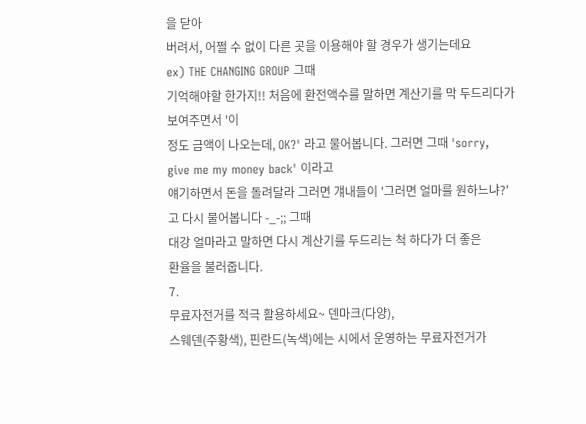을 닫아
버려서, 어쩔 수 없이 다른 곳을 이용해야 할 경우가 생기는데요
ex) THE CHANGING GROUP 그때
기억해야할 한가지!! 처음에 환전액수를 말하면 계산기를 막 두드리다가
보여주면서 '이
정도 금액이 나오는데, OK?' 라고 물어봅니다. 그러면 그때 'sorry,
give me my money back' 이라고
얘기하면서 돈을 돌려달라 그러면 걔내들이 '그러면 얼마를 원하느냐?'
고 다시 물어봅니다 -_-;; 그때
대강 얼마라고 말하면 다시 계산기를 두드리는 척 하다가 더 좋은
환율을 불러줍니다.
7.
무료자전거를 적극 활용하세요~ 덴마크(다양),
스웨덴(주황색), 핀란드(녹색)에는 시에서 운영하는 무료자전거가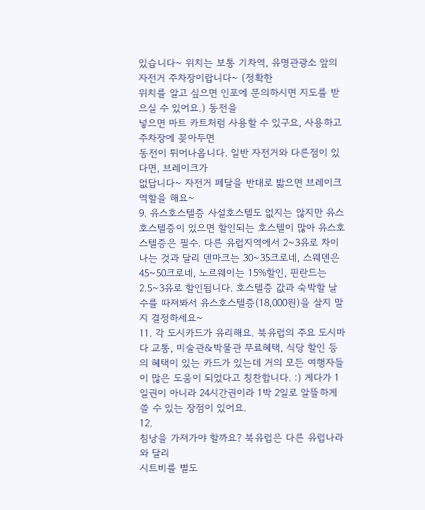있습니다~ 위치는 보통 기차역, 유명관광소 앞의 자전거 주차장이랍니다~ (정확한
위치를 알고 싶으면 인포에 문의하시면 지도를 받으실 수 있어요.) 동전을
넣으면 마트 카트처럼 사용할 수 있구요, 사용하고 주차장에 꽂아두면
동전이 튀어나옵니다. 일반 자전거와 다른점이 있다면, 브레이크가
없답니다~ 자전거 페달을 반대로 밟으면 브레이크역할을 해요~
9. 유스호스텔증 사설호스텔도 없지는 않지만 유스호스텔증이 있으면 할인되는 호스텔이 많아 유스호스텔증은 필수. 다른 유럽지역에서 2~3유로 차이나는 것과 달리 덴마크는 30~35크로네, 스웨덴은 45~50크로네, 노르웨이는 15%할인, 핀란드는 2.5~3유로 할인됩니다. 호스텔증 값과 숙박할 날 수를 따져봐서 유스호스텔증(18,000원)을 살지 말지 결정하세요~
11. 각 도시카드가 유리해요. 북유럽의 주요 도시마다 교통, 미술관&박물관 무료혜택, 식당 할인 등의 혜택이 있는 카드가 있는데 거의 모든 여행자들이 많은 도움이 되었다고 칭찬합니다. :) 게다가 1일권이 아니라 24시간권이라 1박 2일로 알뜰하게 쓸 수 있는 장점이 있어요.
12.
침낭을 가져가야 할까요? 북유럽은 다른 유럽나라와 달리
시트비를 별도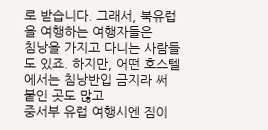로 받습니다. 그래서, 북유럽을 여행하는 여행자들은
침낭을 가지고 다니는 사람들도 있죠. 하지만, 어떤 호스텔에서는 침낭반입 금지라 써 붙인 곳도 많고
중서부 유럽 여행시엔 짐이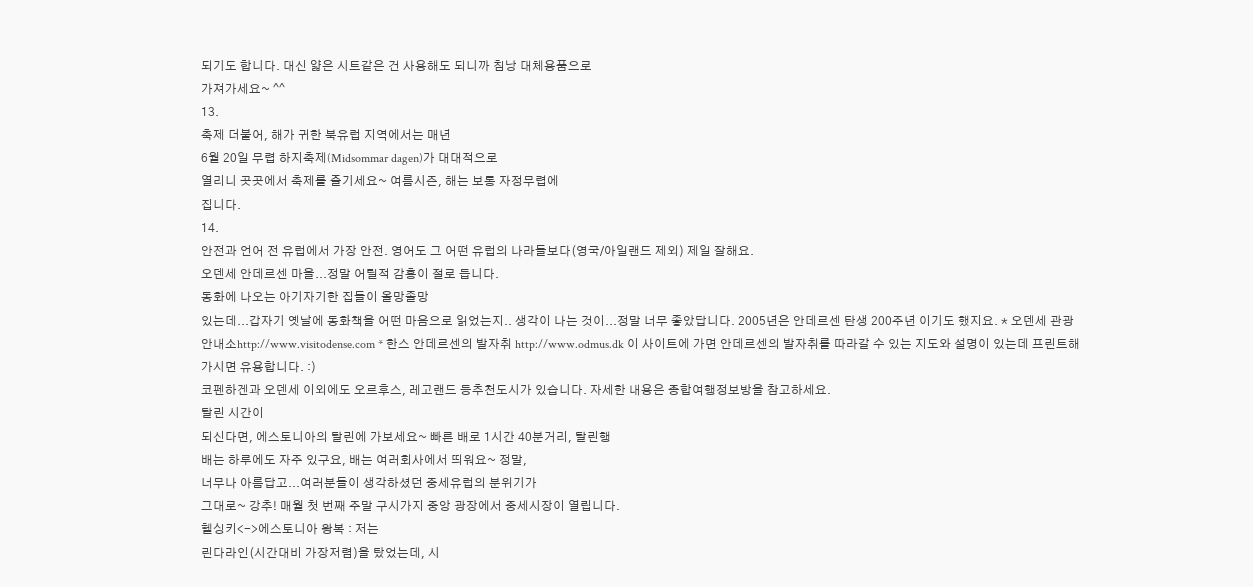되기도 합니다. 대신 얇은 시트같은 건 사용해도 되니까 침낭 대체용품으로
가져가세요~ ^^
13.
축제 더불어, 해가 귀한 북유럽 지역에서는 매년
6월 20일 무렵 하지축제(Midsommar dagen)가 대대적으로
열리니 곳곳에서 축제를 즐기세요~ 여름시즌, 해는 보통 자정무렵에
집니다.
14.
안전과 언어 전 유럽에서 가장 안전. 영어도 그 어떤 유럽의 나라들보다(영국/아일랜드 제외) 제일 잘해요.
오덴세 안데르센 마을...정말 어릴적 감흥이 절로 듭니다.
동화에 나오는 아기자기한 집들이 올망졸망
있는데...갑자기 옛날에 동화책을 어떤 마음으로 읽었는지.. 생각이 나는 것이...정말 너무 좋았답니다. 2005년은 안데르센 탄생 200주년 이기도 했지요. * 오덴세 관광안내소http://www.visitodense.com * 한스 안데르센의 발자취 http://www.odmus.dk 이 사이트에 가면 안데르센의 발자취를 따라갈 수 있는 지도와 설명이 있는데 프린트해가시면 유용합니다. :)
코펜하겐과 오덴세 이외에도 오르후스, 레고랜드 등추천도시가 있습니다. 자세한 내용은 종합여행정보방을 참고하세요.
탈린 시간이
되신다면, 에스토니아의 탈린에 가보세요~ 빠른 배로 1시간 40분거리, 탈린행
배는 하루에도 자주 있구요, 배는 여러회사에서 띄워요~ 정말,
너무나 아름답고...여러분들이 생각하셨던 중세유럽의 분위기가
그대로~ 강추! 매월 첫 번째 주말 구시가지 중앙 광장에서 중세시장이 열립니다.
헬싱키<->에스토니아 왕복 : 저는
린다라인(시간대비 가장저렴)을 탔었는데, 시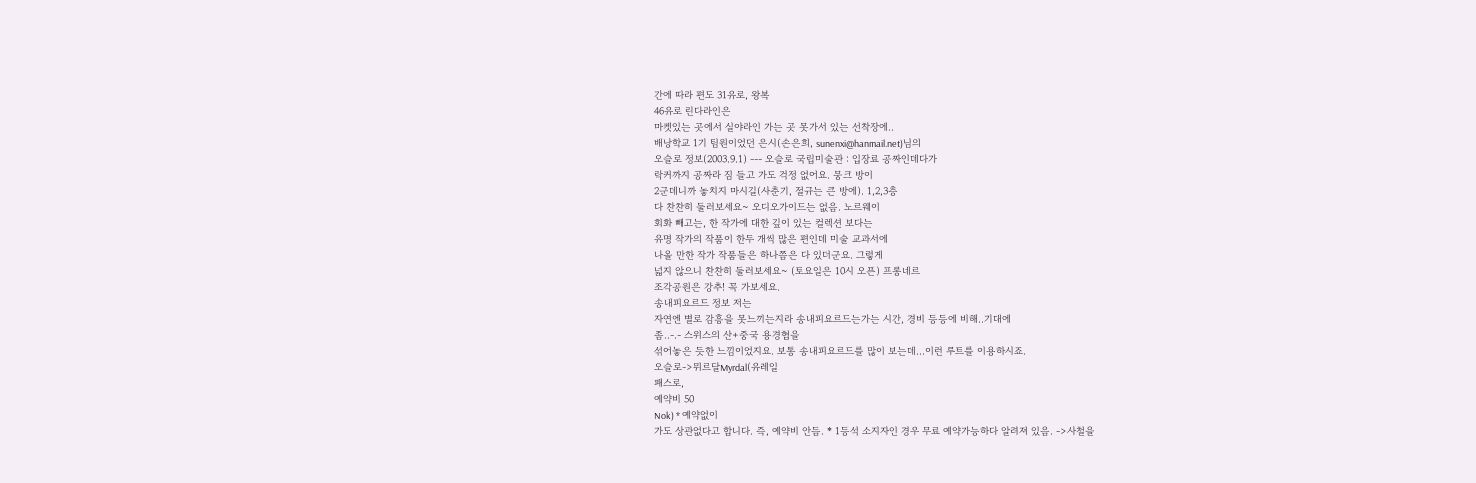간에 따라 편도 31유로, 왕복
46유로 린다라인은
마켓있는 곳에서 실야라인 가는 곳 못가서 있는 선착장에..
배낭학교 1기 팀원이었던 은시(손은희, sunenxi@hanmail.net)님의
오슬로 정보(2003.9.1) --- 오슬로 국립미술관 : 입장료 공짜인데다가
락커까지 공짜라 짐 들고 가도 걱정 없어요. 뭉크 방이
2군데니까 놓치지 마시길(사춘기, 절규는 큰 방에). 1,2,3층
다 찬찬히 둘러보세요~ 오디오가이드는 없음. 노르웨이
회화 빼고는, 한 작가에 대한 깊이 있는 컬렉션 보다는
유명 작가의 작품이 한두 개씩 많은 편인데 미술 교과서에
나올 만한 작가 작품들은 하나쯤은 다 있더군요. 그렇게
넓지 않으니 찬찬히 둘러보세요~ (토요일은 10시 오픈) 프롱네르
조각공원은 강추! 꼭 가보세요.
송내피요르드 정보 저는
자연엔 별로 감흥을 못느끼는지라 송내피요르드는가는 시간, 경비 등등에 비해..기대에
좀..-.- 스위스의 산+중국 용경협을
섞어놓은 듯한 느낌이었지요. 보통 송내피요르드를 많이 보는데...이런 루트를 이용하시죠.
오슬로->뮈르달Myrdal(유레일
패스로,
예약비 50
Nok) * 예약없이
가도 상관없다고 합니다. 즉, 예약비 안듬. * 1등석 소지자인 경우 무료 예약가능하다 알려져 있음. ->사철을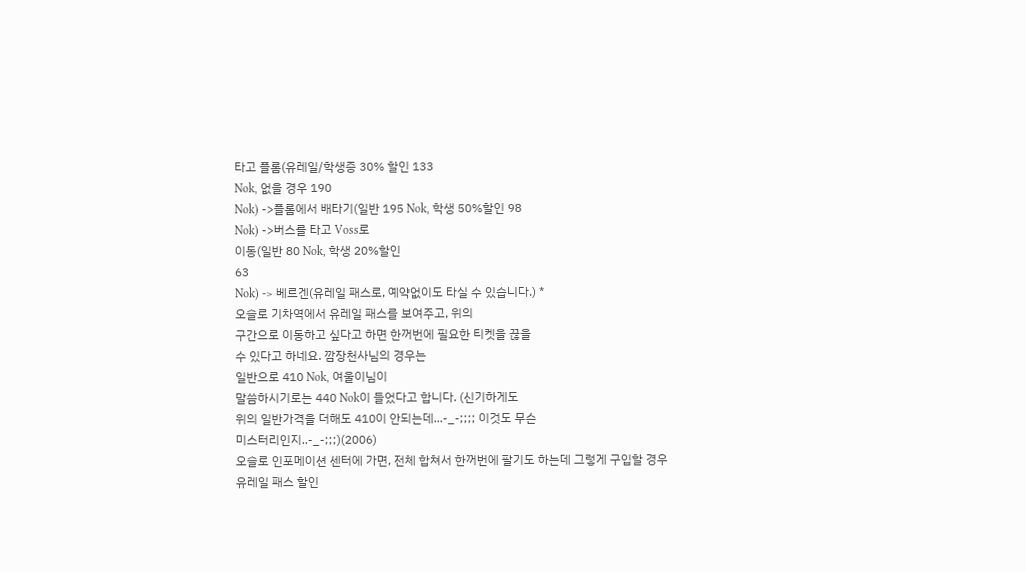타고 플롬(유레일/학생증 30% 할인 133
Nok, 없을 경우 190
Nok) ->플롬에서 배타기(일반 195 Nok, 학생 50%할인 98
Nok) ->버스를 타고 Voss로
이동(일반 80 Nok, 학생 20%할인
63
Nok) -> 베르겐(유레일 패스로, 예약없이도 타실 수 있습니다.) *
오슬로 기차역에서 유레일 패스를 보여주고, 위의
구간으로 이동하고 싶다고 하면 한꺼번에 필요한 티켓을 끊을
수 있다고 하네요. 깜장천사님의 경우는
일반으로 410 Nok, 여울이님이
말씀하시기로는 440 Nok이 들었다고 합니다. (신기하게도
위의 일반가격을 더해도 410이 안되는데...-_-;;;; 이것도 무슨
미스터리인지..-_-;;;)(2006)
오슬로 인포메이션 센터에 가면, 전체 합쳐서 한꺼번에 팔기도 하는데 그렇게 구입할 경우
유레일 패스 할인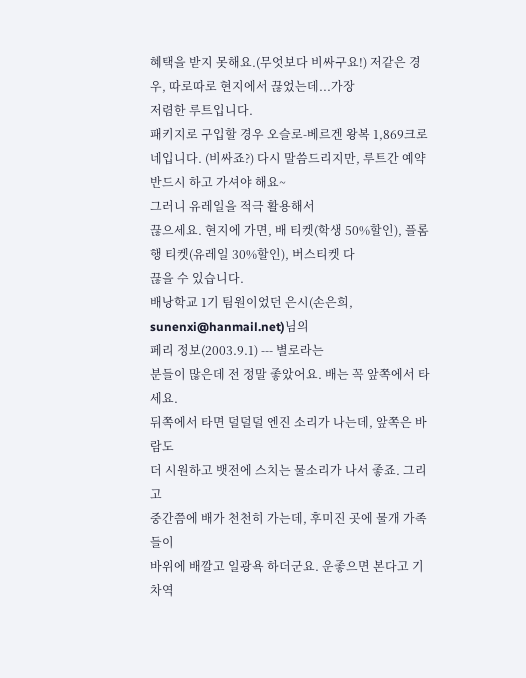혜택을 받지 못해요.(무엇보다 비싸구요!) 저같은 경우, 따로따로 현지에서 끊었는데...가장
저렴한 루트입니다.
패키지로 구입할 경우 오슬로-베르겐 왕복 1,869크로네입니다. (비싸죠?) 다시 말씀드리지만, 루트간 예약 반드시 하고 가셔야 해요~
그러니 유레일을 적극 활용해서
끊으세요. 현지에 가면, 배 티켓(학생 50%할인), 플롬행 티켓(유레일 30%할인), 버스티켓 다
끊을 수 있습니다.
배낭학교 1기 팀원이었던 은시(손은희, sunenxi@hanmail.net)님의
페리 정보(2003.9.1) --- 별로라는
분들이 많은데 전 정말 좋았어요. 배는 꼭 앞쪽에서 타세요.
뒤쪽에서 타면 덜덜덜 엔진 소리가 나는데, 앞쪽은 바람도
더 시원하고 뱃전에 스치는 물소리가 나서 좋죠. 그리고
중간쯤에 배가 천천히 가는데, 후미진 곳에 물개 가족들이
바위에 배깔고 일광욕 하더군요. 운좋으면 본다고 기차역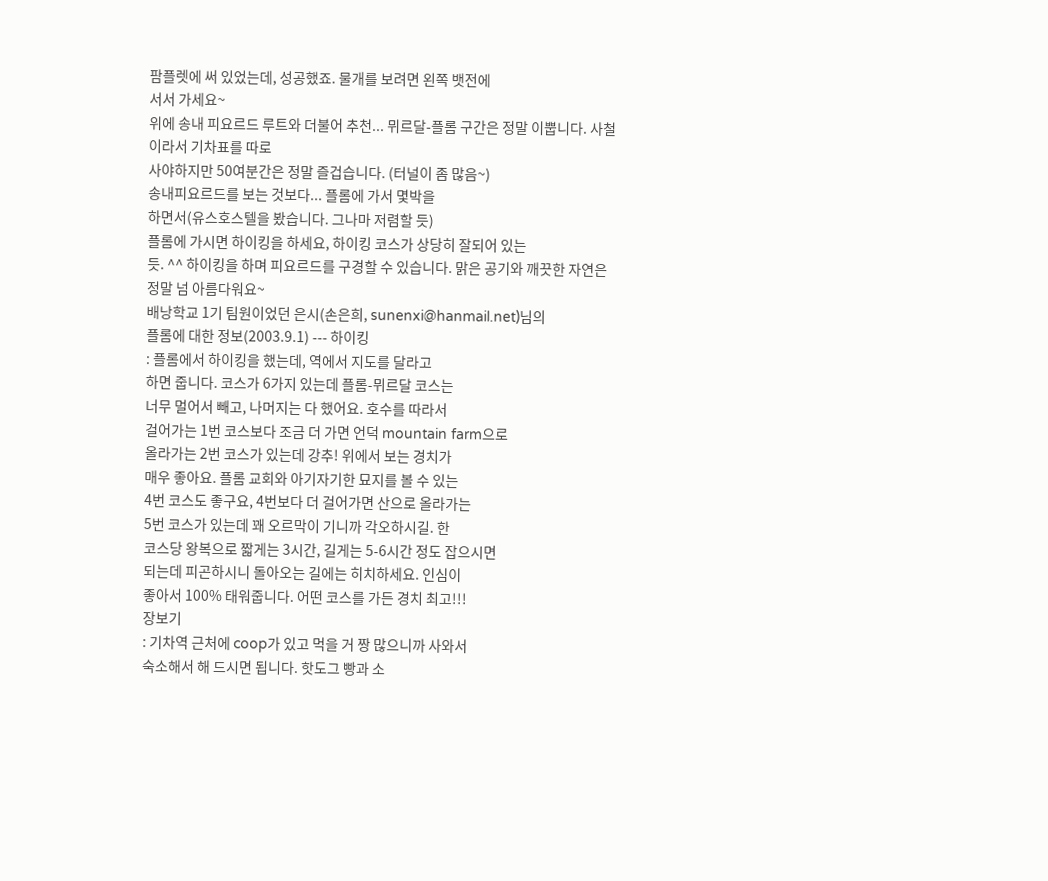팜플렛에 써 있었는데, 성공했죠. 물개를 보려면 왼쪽 뱃전에
서서 가세요~
위에 송내 피요르드 루트와 더불어 추천... 뮈르달-플롬 구간은 정말 이뿝니다. 사철이라서 기차표를 따로
사야하지만 50여분간은 정말 즐겁습니다. (터널이 좀 많음~)
송내피요르드를 보는 것보다... 플롬에 가서 몇박을
하면서(유스호스텔을 봤습니다. 그나마 저렴할 듯)
플롬에 가시면 하이킹을 하세요, 하이킹 코스가 상당히 잘되어 있는
듯. ^^ 하이킹을 하며 피요르드를 구경할 수 있습니다. 맑은 공기와 깨끗한 자연은 정말 넘 아름다워요~
배낭학교 1기 팀원이었던 은시(손은희, sunenxi@hanmail.net)님의
플롬에 대한 정보(2003.9.1) --- 하이킹
: 플롬에서 하이킹을 했는데, 역에서 지도를 달라고
하면 줍니다. 코스가 6가지 있는데 플롬-뮈르달 코스는
너무 멀어서 빼고, 나머지는 다 했어요. 호수를 따라서
걸어가는 1번 코스보다 조금 더 가면 언덕 mountain farm으로
올라가는 2번 코스가 있는데 강추! 위에서 보는 경치가
매우 좋아요. 플롬 교회와 아기자기한 묘지를 볼 수 있는
4번 코스도 좋구요, 4번보다 더 걸어가면 산으로 올라가는
5번 코스가 있는데 꽤 오르막이 기니까 각오하시길. 한
코스당 왕복으로 짧게는 3시간, 길게는 5-6시간 정도 잡으시면
되는데 피곤하시니 돌아오는 길에는 히치하세요. 인심이
좋아서 100% 태워줍니다. 어떤 코스를 가든 경치 최고!!!
장보기
: 기차역 근처에 coop가 있고 먹을 거 짱 많으니까 사와서
숙소해서 해 드시면 됩니다. 핫도그 빵과 소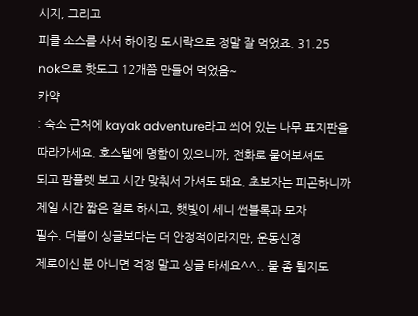시지, 그리고
피클 소스를 사서 하이킹 도시락으로 정말 잘 먹었죠. 31.25
nok으로 핫도그 12개쯤 만들어 먹었음~
카약
: 숙소 근처에 kayak adventure라고 씌어 있는 나무 표지판을
따라가세요. 호스텔에 명함이 있으니까, 전화로 물어보셔도
되고 팜플렛 보고 시간 맞춰서 가셔도 돼요. 초보자는 피곤하니까
제일 시간 짧은 걸로 하시고, 햇빛이 세니 썬블록과 모자
필수. 더블이 싱글보다는 더 안정적이라지만, 운동신경
제로이신 분 아니면 걱정 말고 싱글 타세요^^.. 물 좀 튈지도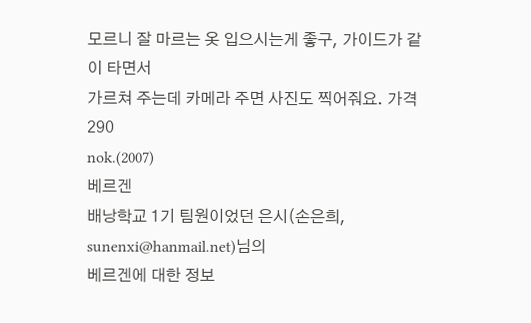모르니 잘 마르는 옷 입으시는게 좋구, 가이드가 같이 타면서
가르쳐 주는데 카메라 주면 사진도 찍어줘요. 가격 290
nok.(2007)
베르겐
배낭학교 1기 팀원이었던 은시(손은희, sunenxi@hanmail.net)님의
베르겐에 대한 정보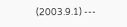(2003.9.1) ---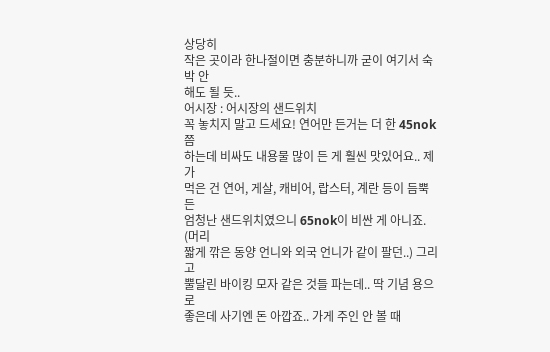상당히
작은 곳이라 한나절이면 충분하니까 굳이 여기서 숙박 안
해도 될 듯..
어시장 : 어시장의 샌드위치
꼭 놓치지 말고 드세요! 연어만 든거는 더 한 45nok 쯤
하는데 비싸도 내용물 많이 든 게 훨씬 맛있어요.. 제가
먹은 건 연어, 게살, 캐비어, 랍스터, 계란 등이 듬뿍 든
엄청난 샌드위치였으니 65nok이 비싼 게 아니죠. (머리
짧게 깎은 동양 언니와 외국 언니가 같이 팔던..) 그리고
뿔달린 바이킹 모자 같은 것들 파는데.. 딱 기념 용으로
좋은데 사기엔 돈 아깝죠.. 가게 주인 안 볼 때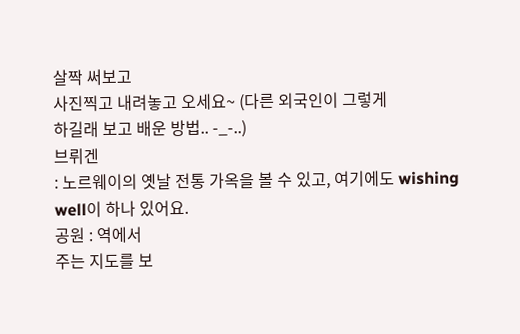살짝 써보고
사진찍고 내려놓고 오세요~ (다른 외국인이 그렇게
하길래 보고 배운 방법.. -_-..)
브뤼겐
: 노르웨이의 옛날 전통 가옥을 볼 수 있고, 여기에도 wishing
well이 하나 있어요.
공원 : 역에서
주는 지도를 보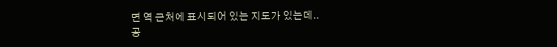면 역 근처에 표시되어 있는 지도가 있는데..
공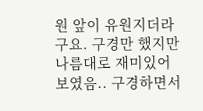원 앞이 유원지더라구요. 구경만 했지만 나름대로 재미있어
보였음.. 구경하면서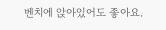벤치에 앉아있어도 좋아요.